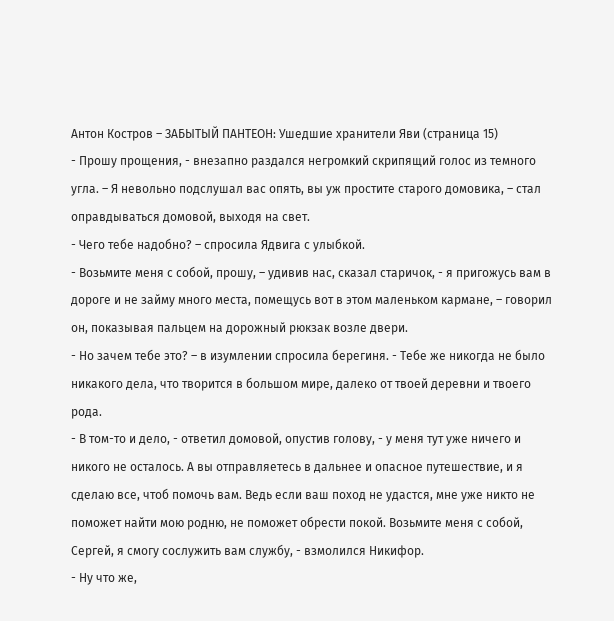Антон Костров – ЗАБЫТЫЙ ПАНТЕОН: Ушедшие хранители Яви (страница 15)
- Прошу прощения, - внезапно раздался негромкий скрипящий голос из темного угла. – Я невольно подслушал вас опять, вы уж простите старого домовика, – стал оправдываться домовой, выходя на свет.
- Чего тебе надобно? – спросила Ядвига с улыбкой.
- Возьмите меня с собой, прошу, – удивив нас, сказал старичок, - я пригожусь вам в дороге и не займу много места, помещусь вот в этом маленьком кармане, – говорил он, показывая пальцем на дорожный рюкзак возле двери.
- Но зачем тебе это? – в изумлении спросила берегиня. - Тебе же никогда не было никакого дела, что творится в большом мире, далеко от твоей деревни и твоего рода.
- В том-то и дело, - ответил домовой, опустив голову, - у меня тут уже ничего и никого не осталось. А вы отправляетесь в дальнее и опасное путешествие, и я сделаю все, чтоб помочь вам. Ведь если ваш поход не удастся, мне уже никто не поможет найти мою родню, не поможет обрести покой. Возьмите меня с собой, Сергей, я смогу сослужить вам службу, - взмолился Никифор.
- Ну что же,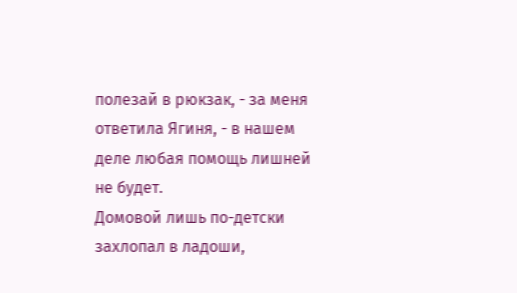полезай в рюкзак, - за меня ответила Ягиня, - в нашем деле любая помощь лишней не будет.
Домовой лишь по-детски захлопал в ладоши,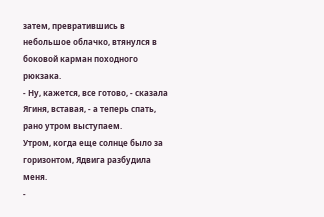затем, превратившись в небольшое облачко, втянулся в боковой карман походного рюкзака.
- Ну, кажется, все готово, - сказала Ягиня, вставая, - а теперь спать, рано утром выступаем.
Утром, когда еще солнце было за горизонтом, Ядвига разбудила меня.
-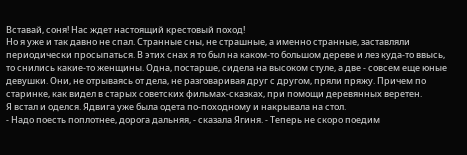Вставай, соня! Нас ждет настоящий крестовый поход!
Но я уже и так давно не спал. Странные сны, не страшные, а именно странные, заставляли периодически просыпаться. В этих снах я то был на каком-то большом дереве и лез куда-то ввысь, то снились какие-то женщины. Одна, постарше, сидела на высоком стуле, а две - совсем еще юные девушки. Они, не отрываясь от дела, не разговаривая друг с другом, пряли пряжу. Причем по старинке, как видел в старых советских фильмах-сказках, при помощи деревянных веретен.
Я встал и оделся. Ядвига уже была одета по-походному и накрывала на стол.
- Надо поесть поплотнее, дорога дальняя, - сказала Ягиня. - Теперь не скоро поедим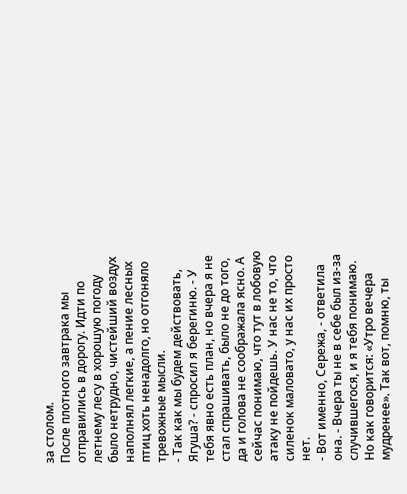за столом.
После плотного завтрака мы отправились в дорогу. Идти по летнему лесу в хорошую погоду было нетрудно, чистейший воздух наполнял легкие, а пение лесных птиц хоть ненадолго, но отгоняло тревожные мысли.
- Так как мы будем действовать, Ягуша? - спросил я берегиню. - У тебя явно есть план, но вчера я не стал спрашивать, было не до того, да и голова не соображала ясно. А сейчас понимаю, что тут в лобовую атаку не пойдешь. У нас не то, что силенок маловато, у нас их просто нет.
- Вот именно, Сережа, - ответила она. - Вчера ты не в себе был из-за случившегося, и я тебя понимаю. Но как говорится: «Утро вечера мудренее». Так вот, помню, ты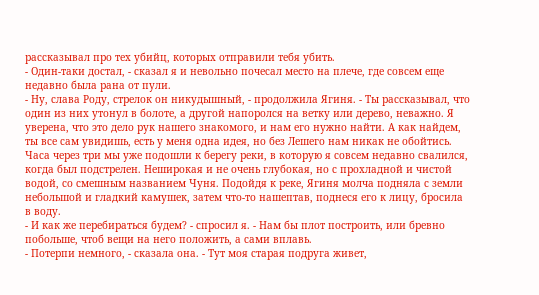рассказывал про тех убийц, которых отправили тебя убить.
- Один-таки достал, - сказал я и невольно почесал место на плече, где совсем еще недавно была рана от пули.
- Ну, слава Роду, стрелок он никудышный, - продолжила Ягиня. - Ты рассказывал, что один из них утонул в болоте, а другой напоролся на ветку или дерево, неважно. Я уверена, что это дело рук нашего знакомого, и нам его нужно найти. А как найдем, ты все сам увидишь, есть у меня одна идея, но без Лешего нам никак не обойтись.
Часа через три мы уже подошли к берегу реки, в которую я совсем недавно свалился, когда был подстрелен. Неширокая и не очень глубокая, но с прохладной и чистой водой, со смешным названием Чуня. Подойдя к реке, Ягиня молча подняла с земли небольшой и гладкий камушек, затем что-то нашептав, поднеся его к лицу, бросила в воду.
- И как же перебираться будем? - спросил я. - Нам бы плот построить, или бревно побольше, чтоб вещи на него положить, а сами вплавь.
- Потерпи немного, - сказала она. - Тут моя старая подруга живет,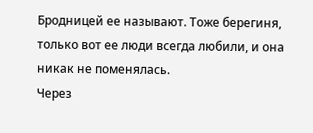Бродницей ее называют. Тоже берегиня, только вот ее люди всегда любили, и она никак не поменялась.
Через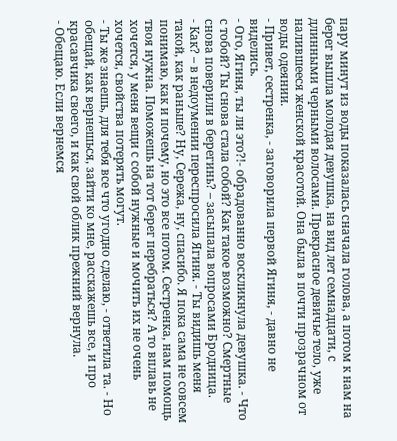пару минут из воды показалась сначала голова, а потом к нам на берег вышла молодая девушка, на вид лет семнадцати, с длинными черными волосами. Прекрасное девичье тело, уже налившееся женской красотой. Она была в почти прозрачном от воды одеянии.
- Привет, сестренка, - заговорила первой Ягиня, - давно не виделись.
- Ого, Ягиня, ты ли это?!- обрадованно воскликнула девушка. - Что с тобой? Ты снова стала собой? Как такое возможно? Смертные снова поверили в берегинь? – засыпала вопросами Бродница.
- Как? – в недоумении переспросила Ягиня. - Ты видишь меня такой, как раньше? Ну, Сережа, ну, спасибо. Я пока сама не совсем понимаю, как и почему, но это все потом. Сестренка, нам помощь твоя нужна. Поможешь на тот берег перебраться? А то вплавь не хочется, у меня вещи с собой нужные и мочить их не очень хочется, свойства потерять могут.
- Ты же знаешь, для тебя все что угодно сделаю, - ответила та. - Но обещай, как вернешься, зайти ко мне, расскажешь все, и про красавчика своего, и как свой облик прежний вернула.
- Обещаю. Если вернемся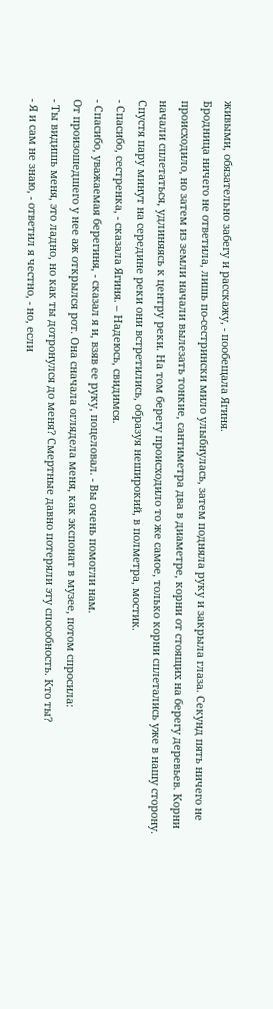живыми, обязательно забегу и расскажу, - пообещала Ягиня.
Бродница ничего не ответила, лишь по-сестрински мило улыбнулась, затем подняла руку и закрыла глаза. Секунд пять ничего не происходило, но затем из земли начали вылезать тонкие, сантиметра два в диаметре, корни от стоящих на берегу деревьев. Корни начали сплетаться, удлиняясь к центру реки. На том берегу происходило то же самое, только корни сплетались уже в нашу сторону. Спустя пару минут на середине реки они встретились, образуя неширокий, в полметра, мостик.
- Спасибо, сестренка, - сказала Ягиня. – Надеюсь, свидимся.
- Спасибо, уважаемая берегиня, - сказал я и, взяв ее руку, поцеловал. - Вы очень помогли нам.
От произошедшего у нее аж открылся рот. Она сначала оглядела меня, как экспонат в музее, потом спросила:
- Ты видишь меня, это ладно, но как ты дотронулся до меня? Смертные давно потеряли эту способность. Кто ты?
- Я и сам не знаю, - ответил я честно, - но, если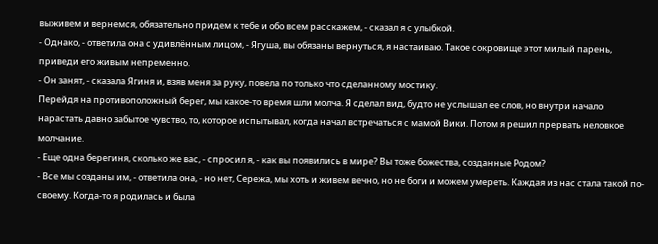выживем и вернемся, обязательно придем к тебе и обо всем расскажем, - сказал я с улыбкой.
- Однако, - ответила она с удивлённым лицом, - Ягуша, вы обязаны вернуться, я настаиваю. Такое сокровище этот милый парень, приведи его живым непременно.
- Он занят, - сказала Ягиня и, взяв меня за руку, повела по только что сделанному мостику.
Перейдя на противоположный берег, мы какое-то время шли молча. Я сделал вид, будто не услышал ее слов, но внутри начало нарастать давно забытое чувство, то, которое испытывал, когда начал встречаться с мамой Вики. Потом я решил прервать неловкое молчание.
- Еще одна берегиня, сколько же вас, - спросил я, - как вы появились в мире? Вы тоже божества, созданные Родом?
- Все мы созданы им, - ответила она, - но нет, Сережа, мы хоть и живем вечно, но не боги и можем умереть. Каждая из нас стала такой по-своему. Когда-то я родилась и была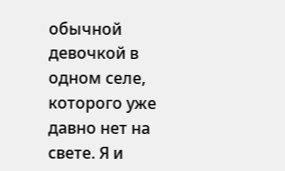обычной девочкой в одном селе, которого уже давно нет на свете. Я и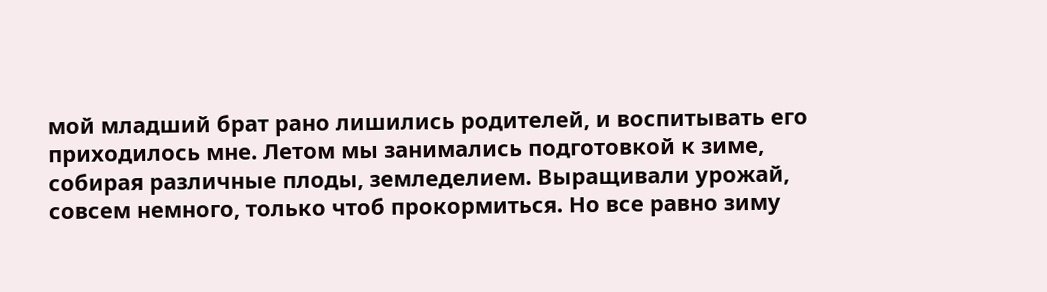мой младший брат рано лишились родителей, и воспитывать его приходилось мне. Летом мы занимались подготовкой к зиме, собирая различные плоды, земледелием. Выращивали урожай, совсем немного, только чтоб прокормиться. Но все равно зиму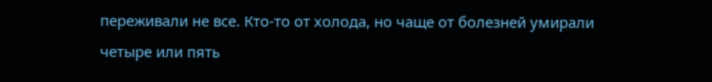переживали не все. Кто-то от холода, но чаще от болезней умирали четыре или пять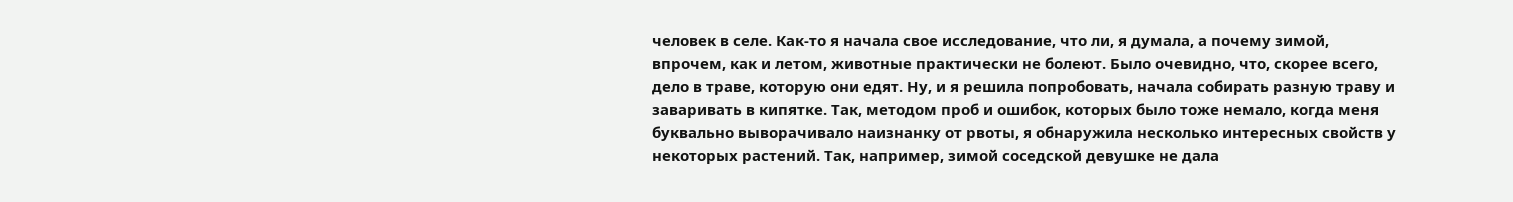человек в селе. Как-то я начала свое исследование, что ли, я думала, а почему зимой, впрочем, как и летом, животные практически не болеют. Было очевидно, что, скорее всего, дело в траве, которую они едят. Ну, и я решила попробовать, начала собирать разную траву и заваривать в кипятке. Так, методом проб и ошибок, которых было тоже немало, когда меня буквально выворачивало наизнанку от рвоты, я обнаружила несколько интересных свойств у некоторых растений. Так, например, зимой соседской девушке не дала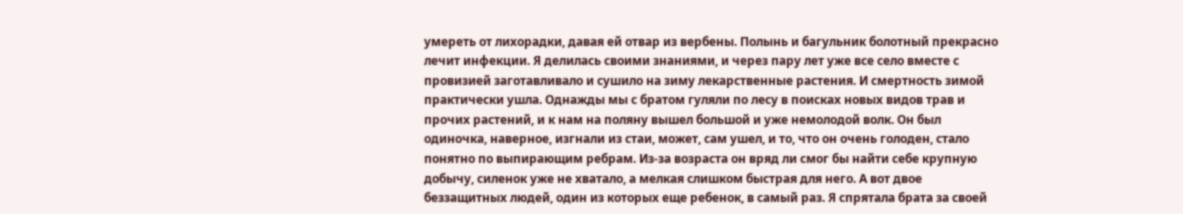умереть от лихорадки, давая ей отвар из вербены. Полынь и багульник болотный прекрасно лечит инфекции. Я делилась своими знаниями, и через пару лет уже все село вместе с провизией заготавливало и сушило на зиму лекарственные растения. И смертность зимой практически ушла. Однажды мы с братом гуляли по лесу в поисках новых видов трав и прочих растений, и к нам на поляну вышел большой и уже немолодой волк. Он был одиночка, наверное, изгнали из стаи, может, сам ушел, и то, что он очень голоден, стало понятно по выпирающим ребрам. Из-за возраста он вряд ли смог бы найти себе крупную добычу, силенок уже не хватало, а мелкая слишком быстрая для него. А вот двое беззащитных людей, один из которых еще ребенок, в самый раз. Я спрятала брата за своей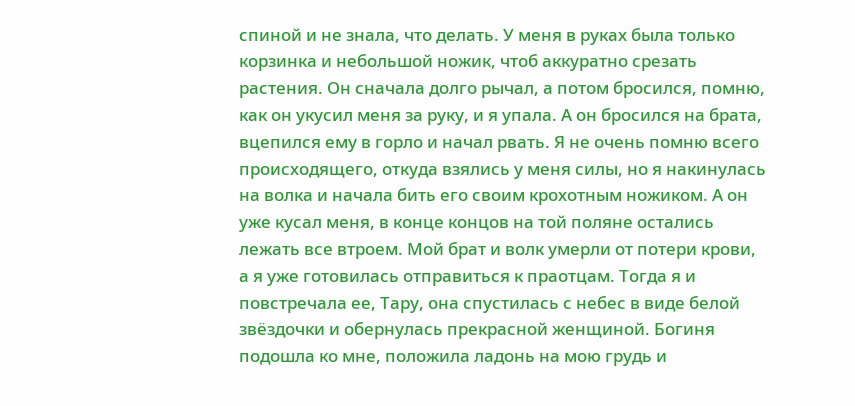спиной и не знала, что делать. У меня в руках была только корзинка и небольшой ножик, чтоб аккуратно срезать растения. Он сначала долго рычал, а потом бросился, помню, как он укусил меня за руку, и я упала. А он бросился на брата, вцепился ему в горло и начал рвать. Я не очень помню всего происходящего, откуда взялись у меня силы, но я накинулась на волка и начала бить его своим крохотным ножиком. А он уже кусал меня, в конце концов на той поляне остались лежать все втроем. Мой брат и волк умерли от потери крови, а я уже готовилась отправиться к праотцам. Тогда я и повстречала ее, Тару, она спустилась с небес в виде белой звёздочки и обернулась прекрасной женщиной. Богиня подошла ко мне, положила ладонь на мою грудь и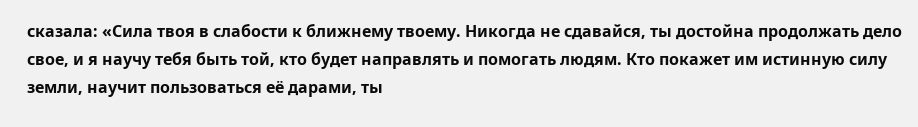сказала: «Сила твоя в слабости к ближнему твоему. Никогда не сдавайся, ты достойна продолжать дело свое, и я научу тебя быть той, кто будет направлять и помогать людям. Кто покажет им истинную силу земли, научит пользоваться её дарами, ты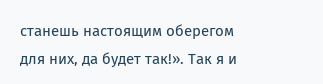станешь настоящим оберегом для них, да будет так!». Так я и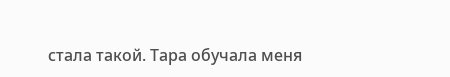стала такой. Тара обучала меня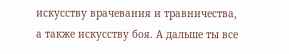искусству врачевания и травничества, а также искусству боя. А дальше ты все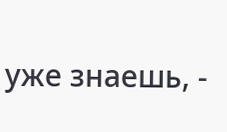уже знаешь, -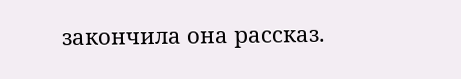закончила она рассказ.